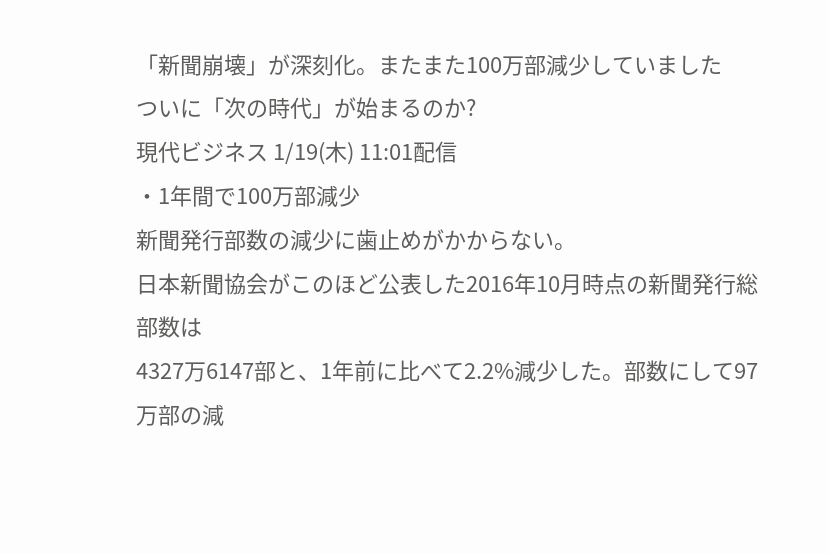「新聞崩壊」が深刻化。またまた100万部減少していました
ついに「次の時代」が始まるのか?
現代ビジネス 1/19(木) 11:01配信
・1年間で100万部減少
新聞発行部数の減少に歯止めがかからない。
日本新聞協会がこのほど公表した2016年10月時点の新聞発行総部数は
4327万6147部と、1年前に比べて2.2%減少した。部数にして97万部の減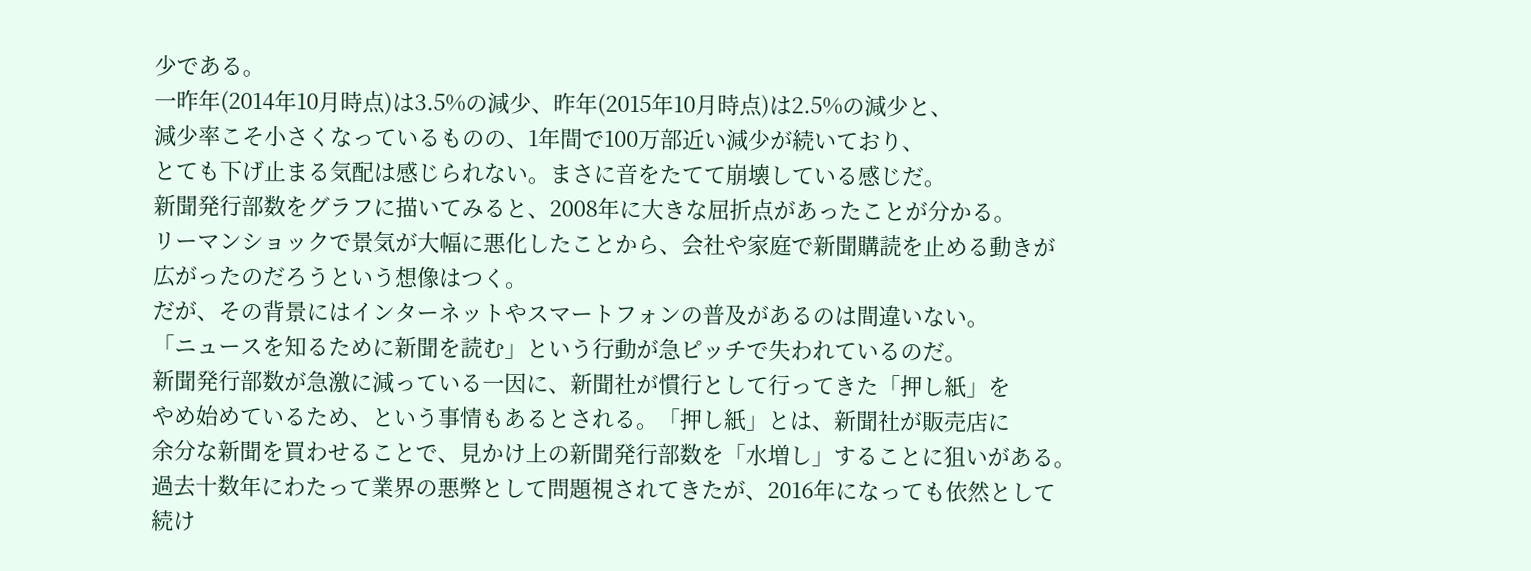少である。
一昨年(2014年10月時点)は3.5%の減少、昨年(2015年10月時点)は2.5%の減少と、
減少率こそ小さくなっているものの、1年間で100万部近い減少が続いており、
とても下げ止まる気配は感じられない。まさに音をたてて崩壊している感じだ。
新聞発行部数をグラフに描いてみると、2008年に大きな屈折点があったことが分かる。
リーマンショックで景気が大幅に悪化したことから、会社や家庭で新聞購読を止める動きが
広がったのだろうという想像はつく。
だが、その背景にはインターネットやスマートフォンの普及があるのは間違いない。
「ニュースを知るために新聞を読む」という行動が急ピッチで失われているのだ。
新聞発行部数が急激に減っている一因に、新聞社が慣行として行ってきた「押し紙」を
やめ始めているため、という事情もあるとされる。「押し紙」とは、新聞社が販売店に
余分な新聞を買わせることで、見かけ上の新聞発行部数を「水増し」することに狙いがある。
過去十数年にわたって業界の悪弊として問題視されてきたが、2016年になっても依然として
続け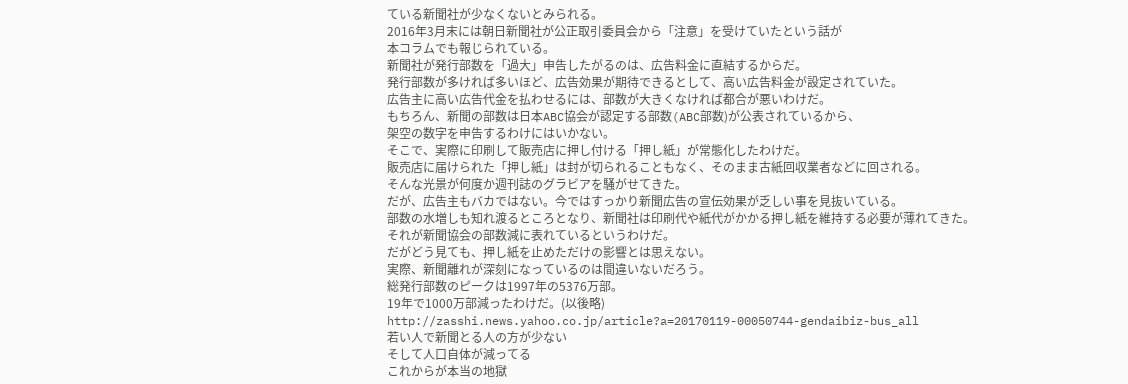ている新聞社が少なくないとみられる。
2016年3月末には朝日新聞社が公正取引委員会から「注意」を受けていたという話が
本コラムでも報じられている。
新聞社が発行部数を「過大」申告したがるのは、広告料金に直結するからだ。
発行部数が多ければ多いほど、広告効果が期待できるとして、高い広告料金が設定されていた。
広告主に高い広告代金を払わせるには、部数が大きくなければ都合が悪いわけだ。
もちろん、新聞の部数は日本ABC協会が認定する部数(ABC部数)が公表されているから、
架空の数字を申告するわけにはいかない。
そこで、実際に印刷して販売店に押し付ける「押し紙」が常態化したわけだ。
販売店に届けられた「押し紙」は封が切られることもなく、そのまま古紙回収業者などに回される。
そんな光景が何度か週刊誌のグラビアを騒がせてきた。
だが、広告主もバカではない。今ではすっかり新聞広告の宣伝効果が乏しい事を見抜いている。
部数の水増しも知れ渡るところとなり、新聞社は印刷代や紙代がかかる押し紙を維持する必要が薄れてきた。
それが新聞協会の部数減に表れているというわけだ。
だがどう見ても、押し紙を止めただけの影響とは思えない。
実際、新聞離れが深刻になっているのは間違いないだろう。
総発行部数のピークは1997年の5376万部。
19年で1000万部減ったわけだ。(以後略)
http://zasshi.news.yahoo.co.jp/article?a=20170119-00050744-gendaibiz-bus_all
若い人で新聞とる人の方が少ない
そして人口自体が減ってる
これからが本当の地獄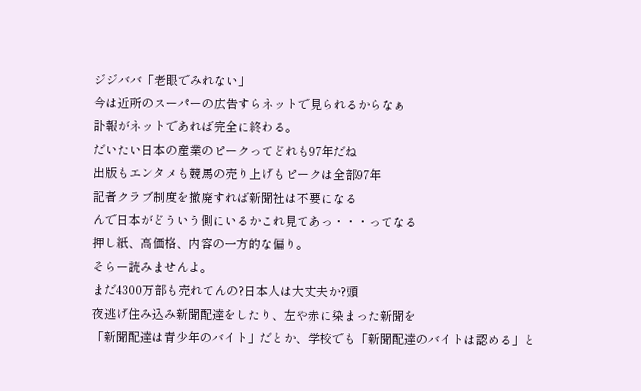ジジババ「老眼でみれない」
今は近所のスーパーの広告すらネットで見られるからなぁ
訃報がネットであれば完全に終わる。
だいたい日本の産業のピークってどれも97年だね
出版もエンタメも競馬の売り上げもピークは全部97年
記者クラブ制度を撤廃すれば新聞社は不要になる
んで日本がどういう側にいるかこれ見てあっ・・・ってなる
押し紙、高価格、内容の一方的な偏り。
そらー読みませんよ。
まだ4300万部も売れてんの?日本人は大丈夫か?頭
夜逃げ住み込み新聞配達をしたり、左や赤に染まった新聞を
「新聞配達は青少年のバイト」だとか、学校でも「新聞配達のバイトは認める」と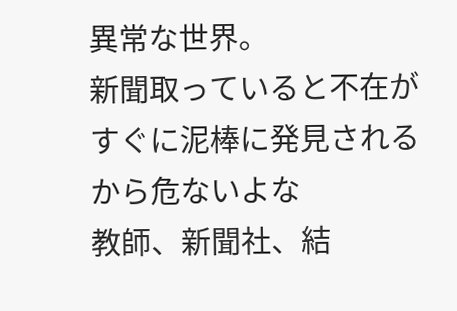異常な世界。
新聞取っていると不在がすぐに泥棒に発見されるから危ないよな
教師、新聞社、結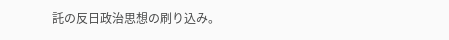託の反日政治思想の刷り込み。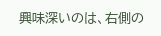興味深いのは、右側の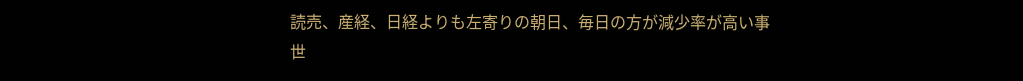読売、産経、日経よりも左寄りの朝日、毎日の方が減少率が高い事
世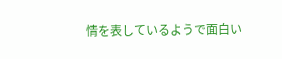情を表しているようで面白い